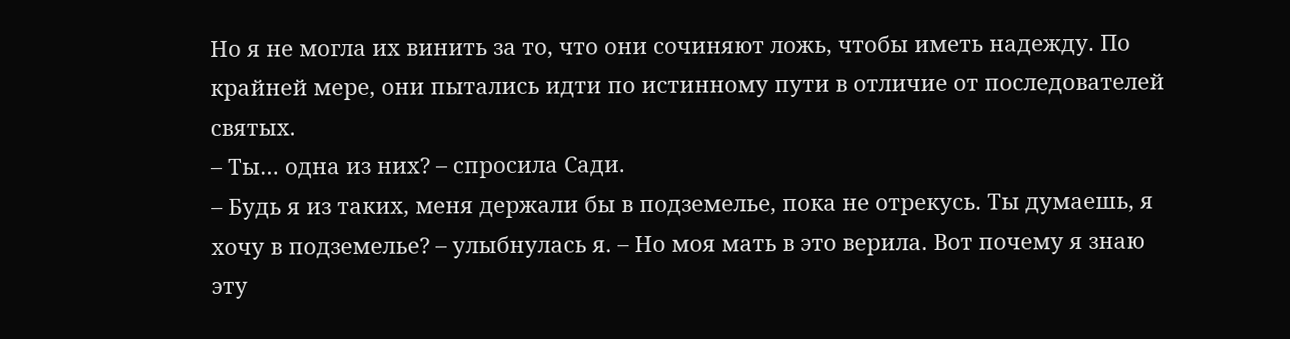Но я не могла их винить за то, что они сочиняют ложь, чтобы иметь надежду. По крайней мере, они пытались идти по истинному пути в отличие от последователей святых.
– Ты… одна из них? – спросила Сади.
– Будь я из таких, меня держали бы в подземелье, пока не отрекусь. Ты думаешь, я хочу в подземелье? – улыбнулась я. – Но моя мать в это верила. Вот почему я знаю эту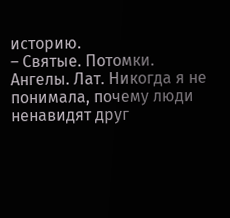историю.
– Святые. Потомки. Ангелы. Лат. Никогда я не понимала, почему люди ненавидят друг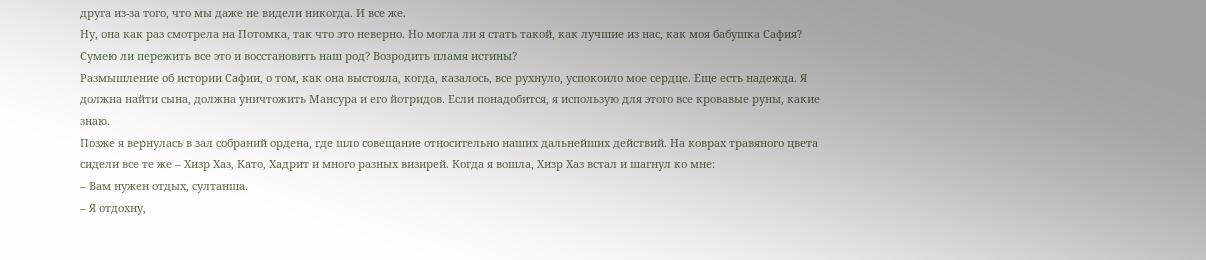друга из-за того, что мы даже не видели никогда. И все же.
Ну, она как раз смотрела на Потомка, так что это неверно. Но могла ли я стать такой, как лучшие из нас, как моя бабушка Сафия? Сумею ли пережить все это и восстановить наш род? Возродить пламя истины?
Размышление об истории Сафии, о том, как она выстояла, когда, казалось, все рухнуло, успокоило мое сердце. Еще есть надежда. Я должна найти сына, должна уничтожить Мансура и его йотридов. Если понадобится, я использую для этого все кровавые руны, какие знаю.
Позже я вернулась в зал собраний ордена, где шло совещание относительно наших дальнейших действий. На коврах травяного цвета сидели все те же – Хизр Хаз, Като, Хадрит и много разных визирей. Когда я вошла, Хизр Хаз встал и шагнул ко мне:
– Вам нужен отдых, султанша.
– Я отдохну,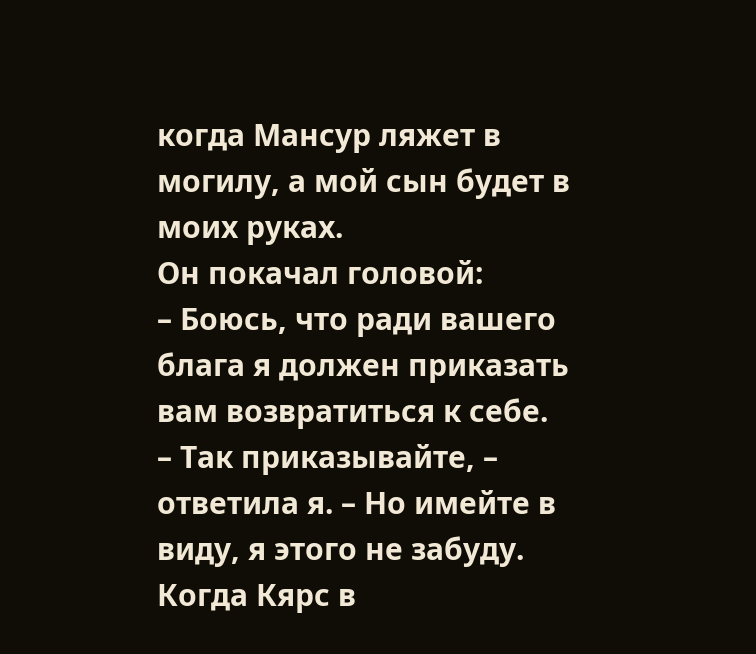когда Мансур ляжет в могилу, а мой сын будет в моих руках.
Он покачал головой:
– Боюсь, что ради вашего блага я должен приказать вам возвратиться к себе.
– Так приказывайте, – ответила я. – Но имейте в виду, я этого не забуду. Когда Кярс в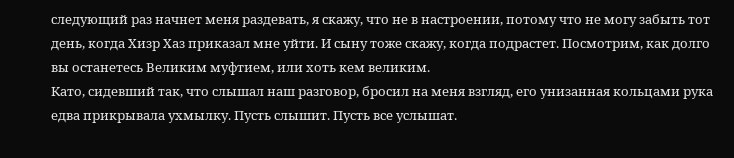следующий раз начнет меня раздевать, я скажу, что не в настроении, потому что не могу забыть тот день, когда Хизр Хаз приказал мне уйти. И сыну тоже скажу, когда подрастет. Посмотрим, как долго вы останетесь Великим муфтием, или хоть кем великим.
Като, сидевший так, что слышал наш разговор, бросил на меня взгляд, его унизанная кольцами рука едва прикрывала ухмылку. Пусть слышит. Пусть все услышат.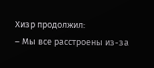Хизр продолжил:
– Мы все расстроены из-за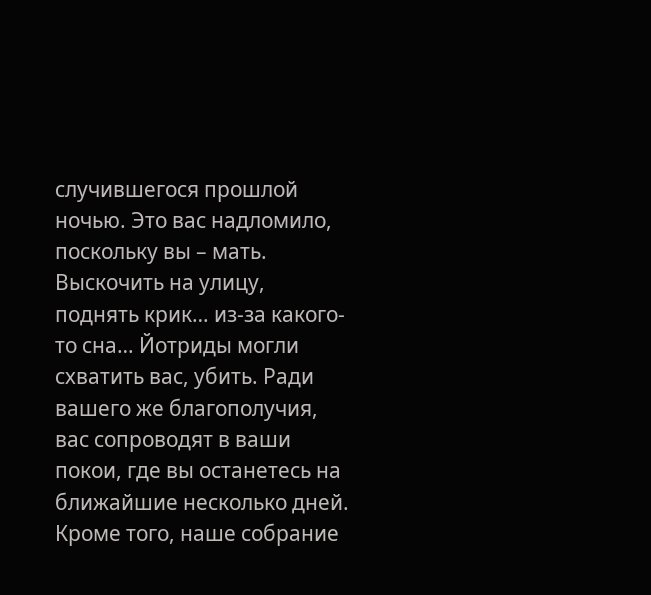случившегося прошлой ночью. Это вас надломило, поскольку вы – мать. Выскочить на улицу, поднять крик… из-за какого-то сна… Йотриды могли схватить вас, убить. Ради вашего же благополучия, вас сопроводят в ваши покои, где вы останетесь на ближайшие несколько дней. Кроме того, наше собрание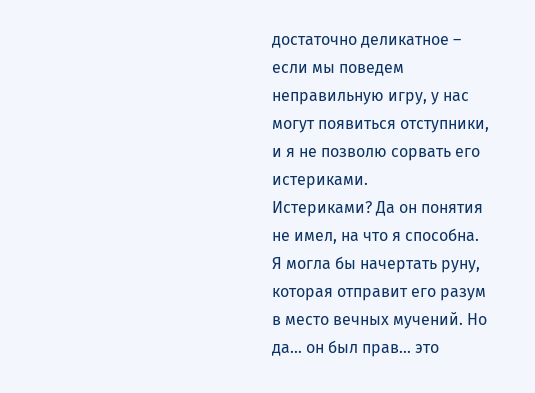достаточно деликатное – если мы поведем неправильную игру, у нас могут появиться отступники, и я не позволю сорвать его истериками.
Истериками? Да он понятия не имел, на что я способна. Я могла бы начертать руну, которая отправит его разум в место вечных мучений. Но да… он был прав… это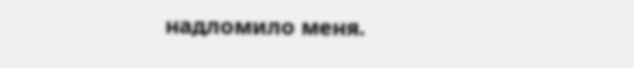надломило меня.